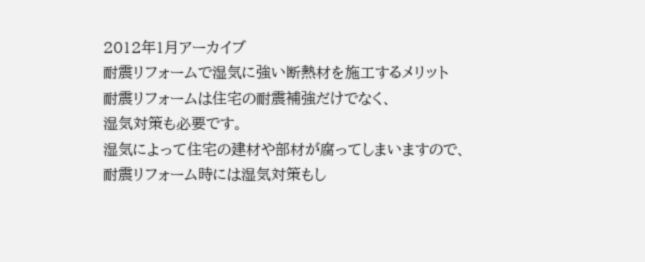2012年1月アーカイブ
耐震リフォームで湿気に強い断熱材を施工するメリット
耐震リフォームは住宅の耐震補強だけでなく、
湿気対策も必要です。
湿気によって住宅の建材や部材が腐ってしまいますので、
耐震リフォーム時には湿気対策もし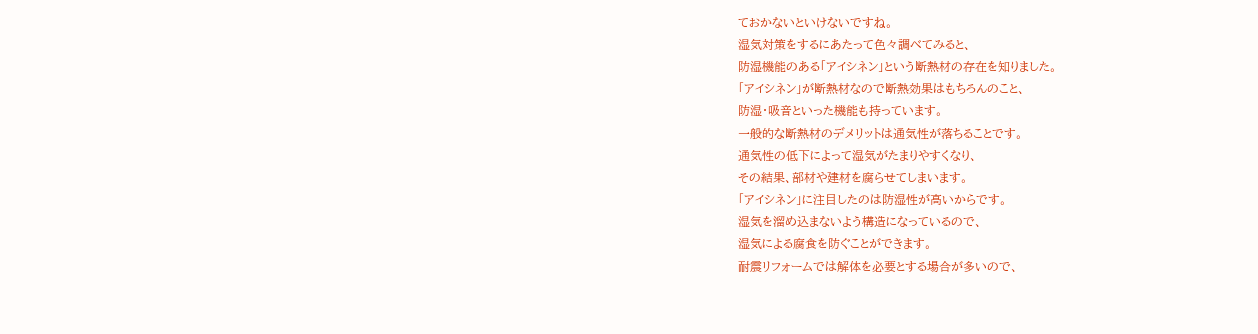ておかないといけないですね。
湿気対策をするにあたって色々調べてみると、
防湿機能のある「アイシネン」という断熱材の存在を知りました。
「アイシネン」が断熱材なので断熱効果はもちろんのこと、
防湿・吸音といった機能も持っています。
一般的な断熱材のデメリットは通気性が落ちることです。
通気性の低下によって湿気がたまりやすくなり、
その結果、部材や建材を腐らせてしまいます。
「アイシネン」に注目したのは防湿性が高いからです。
湿気を溜め込まないよう構造になっているので、
湿気による腐食を防ぐことができます。
耐震リフォームでは解体を必要とする場合が多いので、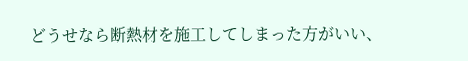どうせなら断熱材を施工してしまった方がいい、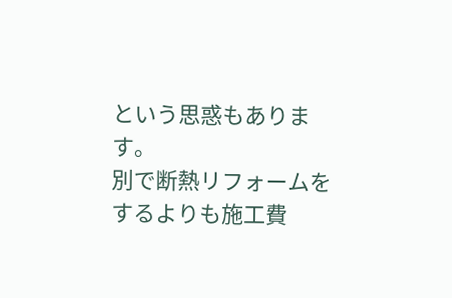という思惑もあります。
別で断熱リフォームをするよりも施工費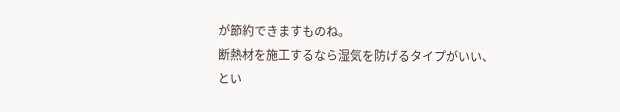が節約できますものね。
断熱材を施工するなら湿気を防げるタイプがいい、
とい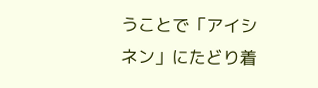うことで「アイシネン」にたどり着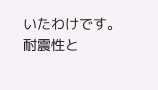いたわけです。
耐震性と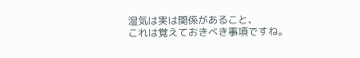湿気は実は関係があること、
これは覚えておきべき事項ですね。